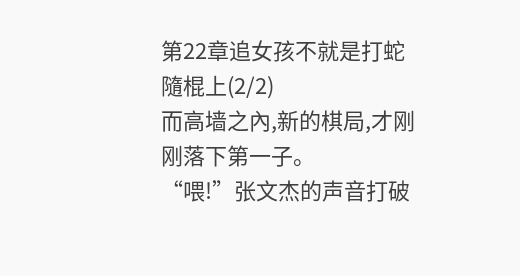第22章追女孩不就是打蛇隨棍上(2/2)
而高墙之內,新的棋局,才刚刚落下第一子。
“喂!”张文杰的声音打破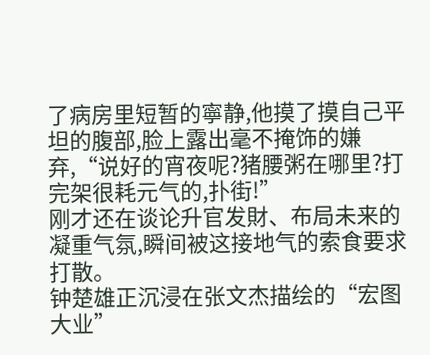了病房里短暂的寧静,他摸了摸自己平坦的腹部,脸上露出毫不掩饰的嫌弃,“说好的宵夜呢?猪腰粥在哪里?打完架很耗元气的,扑街!”
刚才还在谈论升官发財、布局未来的凝重气氛,瞬间被这接地气的索食要求打散。
钟楚雄正沉浸在张文杰描绘的“宏图大业”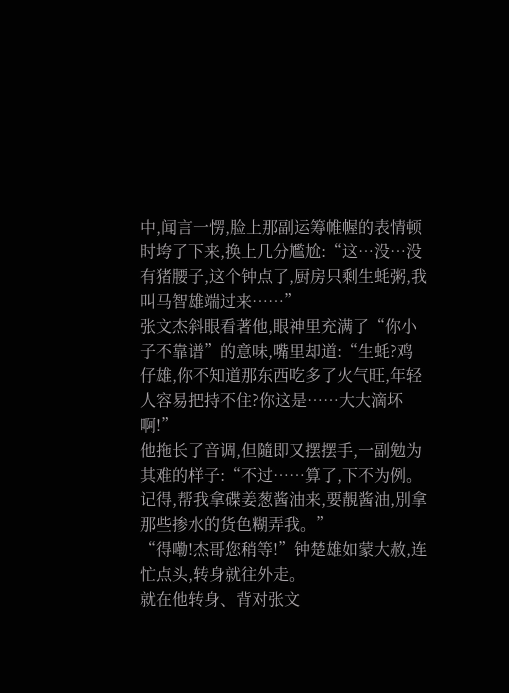中,闻言一愣,脸上那副运筹帷幄的表情顿时垮了下来,换上几分尷尬:“这…没…没有猪腰子,这个钟点了,厨房只剩生蚝粥,我叫马智雄端过来……”
张文杰斜眼看著他,眼神里充满了“你小子不靠谱”的意味,嘴里却道:“生蚝?鸡仔雄,你不知道那东西吃多了火气旺,年轻人容易把持不住?你这是……大大滴坏啊!”
他拖长了音调,但隨即又摆摆手,一副勉为其难的样子:“不过……算了,下不为例。记得,帮我拿碟姜葱酱油来,要靚酱油,別拿那些掺水的货色糊弄我。”
“得嘞!杰哥您稍等!”钟楚雄如蒙大赦,连忙点头,转身就往外走。
就在他转身、背对张文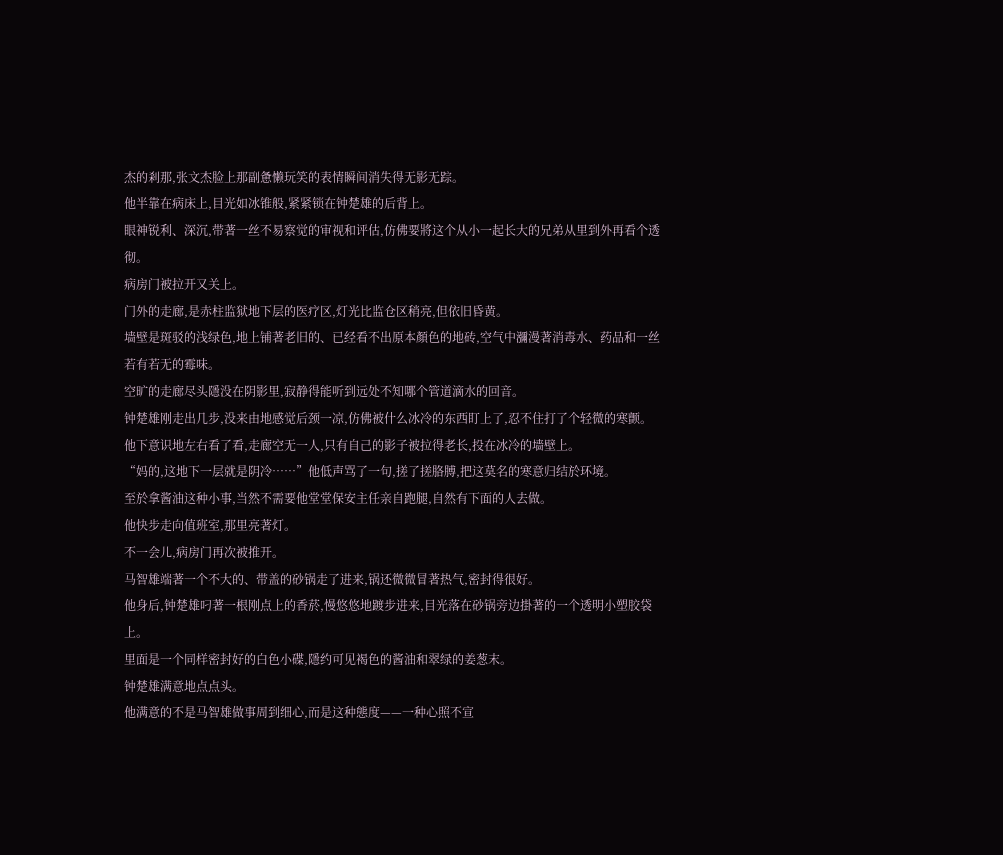杰的剎那,张文杰脸上那副惫懒玩笑的表情瞬间消失得无影无踪。
他半靠在病床上,目光如冰锥般,紧紧锁在钟楚雄的后背上。
眼神锐利、深沉,带著一丝不易察觉的审视和评估,仿佛要將这个从小一起长大的兄弟从里到外再看个透彻。
病房门被拉开又关上。
门外的走廊,是赤柱监狱地下层的医疗区,灯光比监仓区稍亮,但依旧昏黄。
墙壁是斑驳的浅绿色,地上铺著老旧的、已经看不出原本顏色的地砖,空气中瀰漫著消毒水、药品和一丝若有若无的霉味。
空旷的走廊尽头隱没在阴影里,寂静得能听到远处不知哪个管道滴水的回音。
钟楚雄刚走出几步,没来由地感觉后颈一凉,仿佛被什么冰冷的东西盯上了,忍不住打了个轻微的寒颤。
他下意识地左右看了看,走廊空无一人,只有自己的影子被拉得老长,投在冰冷的墙壁上。
“妈的,这地下一层就是阴冷……”他低声骂了一句,搓了搓胳膊,把这莫名的寒意归结於环境。
至於拿酱油这种小事,当然不需要他堂堂保安主任亲自跑腿,自然有下面的人去做。
他快步走向值班室,那里亮著灯。
不一会儿,病房门再次被推开。
马智雄端著一个不大的、带盖的砂锅走了进来,锅还微微冒著热气,密封得很好。
他身后,钟楚雄叼著一根刚点上的香菸,慢悠悠地踱步进来,目光落在砂锅旁边掛著的一个透明小塑胶袋上。
里面是一个同样密封好的白色小碟,隱约可见褐色的酱油和翠绿的姜葱末。
钟楚雄满意地点点头。
他满意的不是马智雄做事周到细心,而是这种態度——一种心照不宣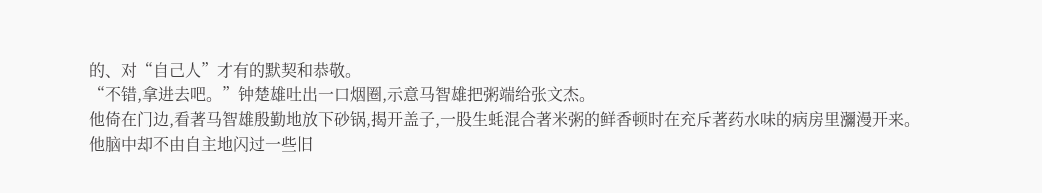的、对“自己人”才有的默契和恭敬。
“不错,拿进去吧。”钟楚雄吐出一口烟圈,示意马智雄把粥端给张文杰。
他倚在门边,看著马智雄殷勤地放下砂锅,揭开盖子,一股生蚝混合著米粥的鲜香顿时在充斥著药水味的病房里瀰漫开来。
他脑中却不由自主地闪过一些旧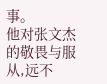事。
他对张文杰的敬畏与服从,远不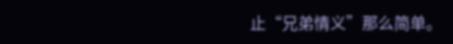止“兄弟情义”那么简单。